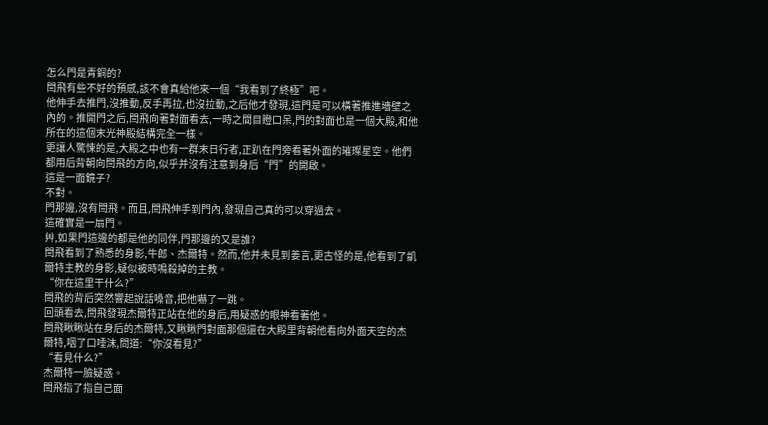怎么門是青銅的?
閆飛有些不好的預感,該不會真給他來一個“我看到了終極”吧。
他伸手去推門,沒推動,反手再拉,也沒拉動,之后他才發現,這門是可以橫著推進墻壁之內的。推開門之后,閆飛向著對面看去,一時之間目瞪口呆,門的對面也是一個大殿,和他所在的這個末光神殿結構完全一樣。
更讓人驚悚的是,大殿之中也有一群末日行者,正趴在門旁看著外面的璀璨星空。他們都用后背朝向閆飛的方向,似乎并沒有注意到身后“門”的開啟。
這是一面鏡子?
不對。
門那邊,沒有閆飛。而且,閆飛伸手到門內,發現自己真的可以穿過去。
這確實是一扇門。
艸,如果門這邊的都是他的同伴,門那邊的又是誰?
閆飛看到了熟悉的身影,牛郎、杰爾特。然而,他并未見到姜言,更古怪的是,他看到了凱爾特主教的身影,疑似被時鳴殺掉的主教。
“你在這里干什么?”
閆飛的背后突然響起說話嗓音,把他嚇了一跳。
回頭看去,閆飛發現杰爾特正站在他的身后,用疑惑的眼神看著他。
閆飛瞅瞅站在身后的杰爾特,又瞅瞅門對面那個還在大殿里背朝他看向外面天空的杰爾特,咽了口唾沫,問道:“你沒看見?”
“看見什么?”
杰爾特一臉疑惑。
閆飛指了指自己面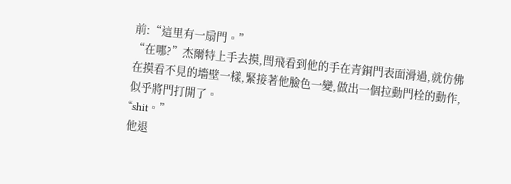前:“這里有一扇門。”
“在哪?”杰爾特上手去摸,閆飛看到他的手在青銅門表面滑過,就仿佛在摸看不見的墻壁一樣,緊接著他臉色一變,做出一個拉動門栓的動作,似乎將門打開了。
“shit。”
他退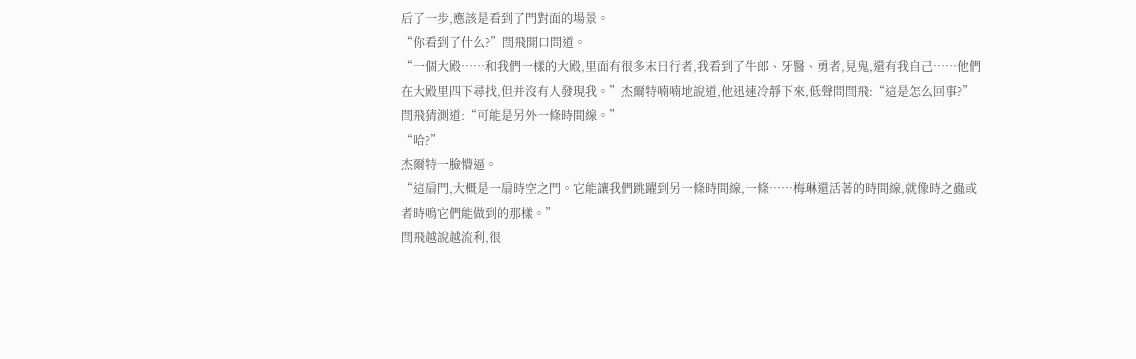后了一步,應該是看到了門對面的場景。
“你看到了什么?”閆飛開口問道。
“一個大殿……和我們一樣的大殿,里面有很多末日行者,我看到了牛郎、牙醫、勇者,見鬼,還有我自己……他們在大殿里四下尋找,但并沒有人發現我。”杰爾特喃喃地說道,他迅速冷靜下來,低聲問閆飛:“這是怎么回事?”
閆飛猜測道:“可能是另外一條時間線。”
“哈?”
杰爾特一臉懵逼。
“這扇門,大概是一扇時空之門。它能讓我們跳躍到另一條時間線,一條……梅琳還活著的時間線,就像時之蟲或者時鳴它們能做到的那樣。”
閆飛越說越流利,很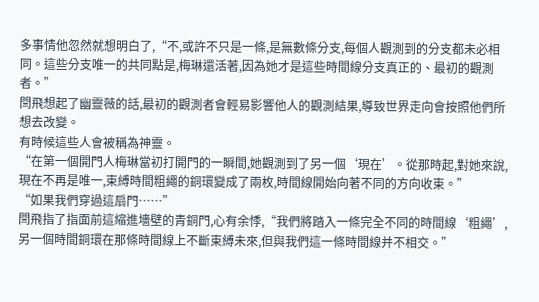多事情他忽然就想明白了,“不,或許不只是一條,是無數條分支,每個人觀測到的分支都未必相同。這些分支唯一的共同點是,梅琳還活著,因為她才是這些時間線分支真正的、最初的觀測者。”
閆飛想起了幽靈薇的話,最初的觀測者會輕易影響他人的觀測結果,導致世界走向會按照他們所想去改變。
有時候這些人會被稱為神靈。
“在第一個開門人梅琳當初打開門的一瞬間,她觀測到了另一個‘現在’。從那時起,對她來說,現在不再是唯一,束縛時間粗繩的銅環變成了兩枚,時間線開始向著不同的方向收束。”
“如果我們穿過這扇門……”
閆飛指了指面前這縮進墻壁的青銅門,心有余悸,“我們將踏入一條完全不同的時間線‘粗繩’,另一個時間銅環在那條時間線上不斷束縛未來,但與我們這一條時間線并不相交。”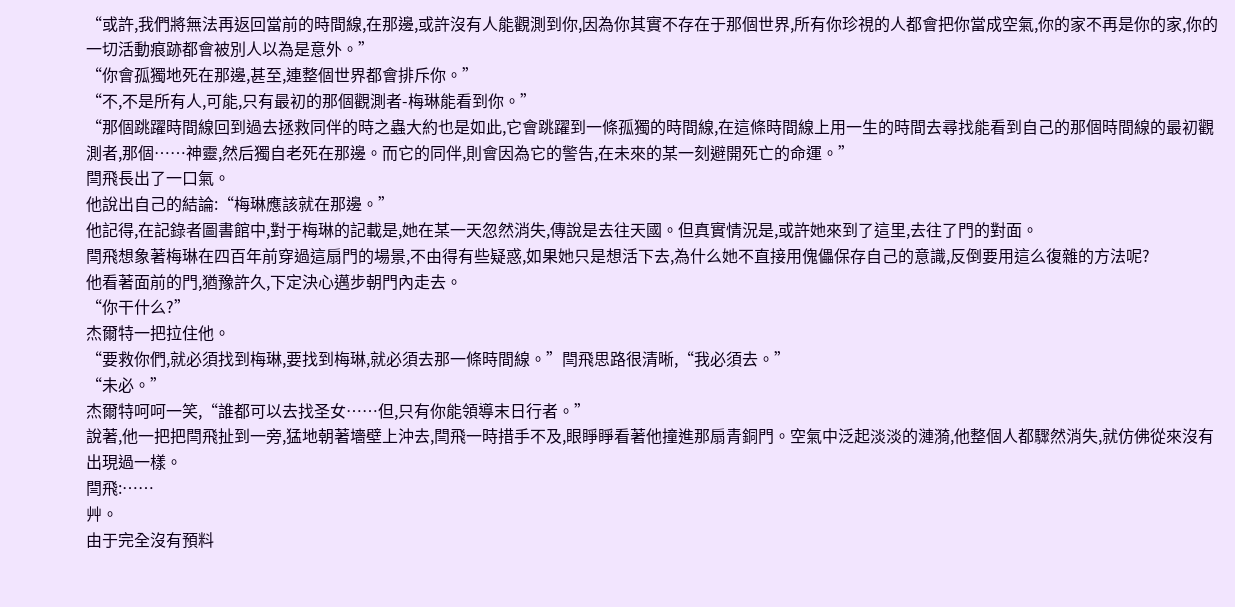“或許,我們將無法再返回當前的時間線,在那邊,或許沒有人能觀測到你,因為你其實不存在于那個世界,所有你珍視的人都會把你當成空氣,你的家不再是你的家,你的一切活動痕跡都會被別人以為是意外。”
“你會孤獨地死在那邊,甚至,連整個世界都會排斥你。”
“不,不是所有人,可能,只有最初的那個觀測者-梅琳能看到你。”
“那個跳躍時間線回到過去拯救同伴的時之蟲大約也是如此,它會跳躍到一條孤獨的時間線,在這條時間線上用一生的時間去尋找能看到自己的那個時間線的最初觀測者,那個……神靈,然后獨自老死在那邊。而它的同伴,則會因為它的警告,在未來的某一刻避開死亡的命運。”
閆飛長出了一口氣。
他說出自己的結論:“梅琳應該就在那邊。”
他記得,在記錄者圖書館中,對于梅琳的記載是,她在某一天忽然消失,傳說是去往天國。但真實情況是,或許她來到了這里,去往了門的對面。
閆飛想象著梅琳在四百年前穿過這扇門的場景,不由得有些疑惑,如果她只是想活下去,為什么她不直接用傀儡保存自己的意識,反倒要用這么復雜的方法呢?
他看著面前的門,猶豫許久,下定決心邁步朝門內走去。
“你干什么?”
杰爾特一把拉住他。
“要救你們,就必須找到梅琳,要找到梅琳,就必須去那一條時間線。”閆飛思路很清晰,“我必須去。”
“未必。”
杰爾特呵呵一笑,“誰都可以去找圣女……但,只有你能領導末日行者。”
說著,他一把把閆飛扯到一旁,猛地朝著墻壁上沖去,閆飛一時措手不及,眼睜睜看著他撞進那扇青銅門。空氣中泛起淡淡的漣漪,他整個人都驟然消失,就仿佛從來沒有出現過一樣。
閆飛:……
艸。
由于完全沒有預料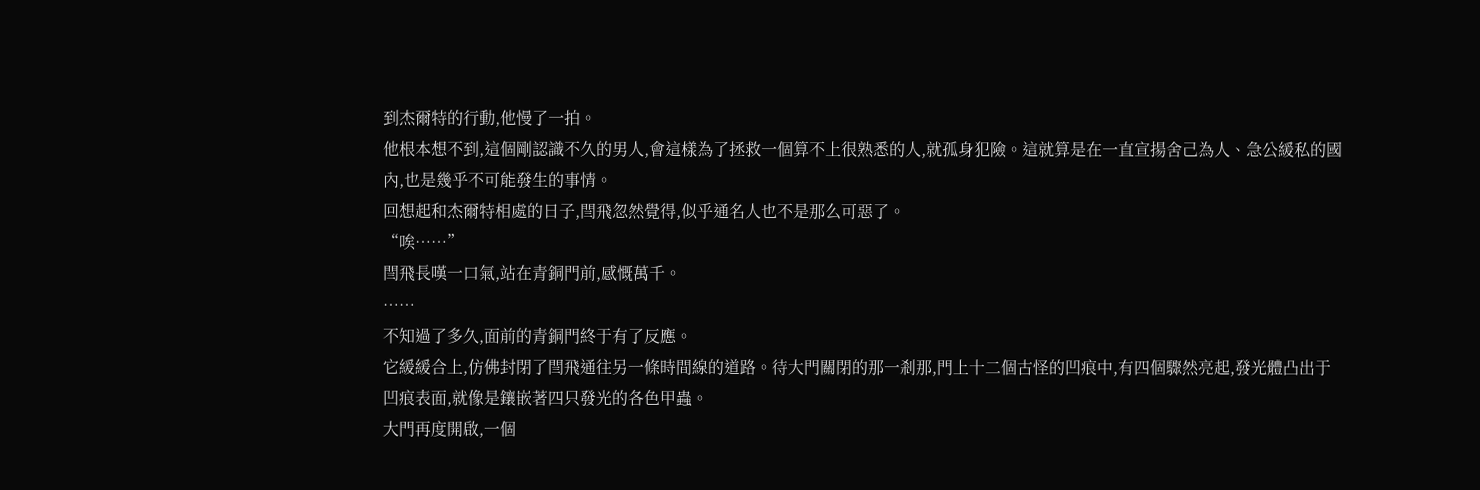到杰爾特的行動,他慢了一拍。
他根本想不到,這個剛認識不久的男人,會這樣為了拯救一個算不上很熟悉的人,就孤身犯險。這就算是在一直宣揚舍己為人、急公緩私的國內,也是幾乎不可能發生的事情。
回想起和杰爾特相處的日子,閆飛忽然覺得,似乎通名人也不是那么可惡了。
“唉……”
閆飛長嘆一口氣,站在青銅門前,感慨萬千。
……
不知過了多久,面前的青銅門終于有了反應。
它緩緩合上,仿佛封閉了閆飛通往另一條時間線的道路。待大門關閉的那一剎那,門上十二個古怪的凹痕中,有四個驟然亮起,發光體凸出于凹痕表面,就像是鑲嵌著四只發光的各色甲蟲。
大門再度開啟,一個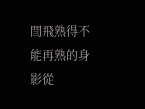閆飛熟得不能再熟的身影從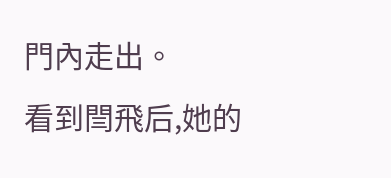門內走出。
看到閆飛后,她的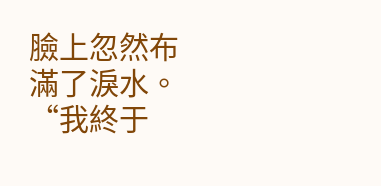臉上忽然布滿了淚水。
“我終于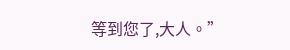等到您了,大人。”